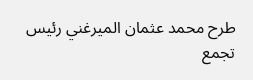طرح محمد عثمان الميرغني رئيس تجمع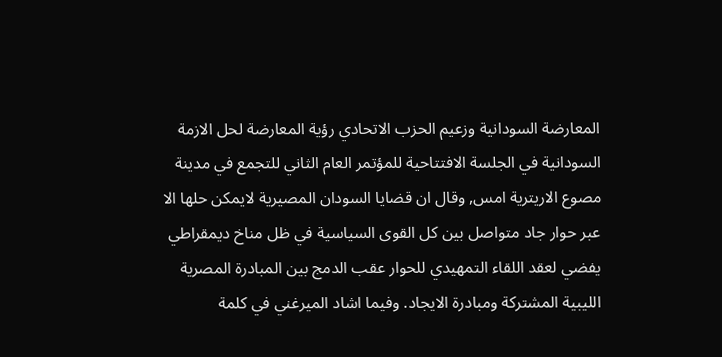المعارضة السودانية وزعيم الحزب الاتحادي رؤية المعارضة لحل الازمة السودانية في الجلسة الافتتاحية للمؤتمر العام الثاني للتجمع في مدينة مصوع الاريترية امس, وقال ان قضايا السودان المصيرية لايمكن حلها الا عبر حوار جاد متواصل بين كل القوى السياسية في ظل مناخ ديمقراطي يفضي لعقد اللقاء التمهيدي للحوار عقب الدمج بين المبادرة المصرية الليبية المشتركة ومبادرة الايجاد. وفيما اشاد الميرغني في كلمة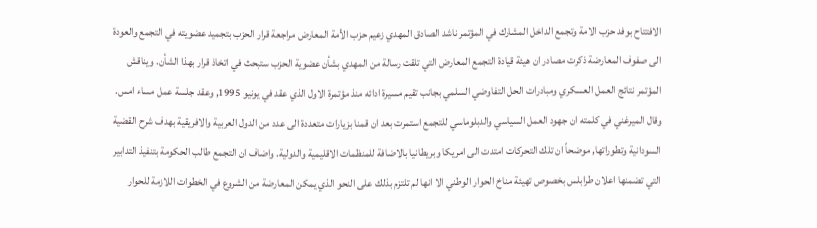الافتتاح بوفد حزب الامة وتجمع الداخل المشارك في المؤتمر ناشد الصادق المهدي زعيم حزب الأمة المعارض مراجعة قرار الحزب بتجميد عضويته في التجمع والعودة الى صفوف المعارضة ذكرت مصادر ان هيئة قيادة التجمع المعارض التي تلقت رسالة من المهدي بشأن عضوية الحزب ستبحث في اتخاذ قرار بهذا الشأن. ويناقش المؤتمر نتائج العمل العسكري ومبادرات الحل التفاوضي السلمي بجانب تقيم مسيرة ادائه منذ مؤتمرة الاول الذي عقد في يونيو 1995, وعقد جلسة عمل مساء امس. وقال الميرغني في كلمته ان جهود العمل السياسي والدبلوماسي للتجمع استمرت بعد ان قمنا بزيارات متعددة الى عدد من الدول العربية والافريقية بهدف شرح القضية السودانية وتطوراتها, موضحاً ان تلك التحركات امتدت الى امريكا وبريطانيا بالاضافة للمنظمات الاقليمية والدولية. واضاف ان التجمع طالب الحكومة بتنفيذ التدابير التي تضمنها اعلان طرابلس بخصوص تهيئة مناخ الحوار الوطني الا انها لم تلتزم بذلك على النحو الذي يمكن المعارضة من الشروع في الخطوات اللازمة للحوار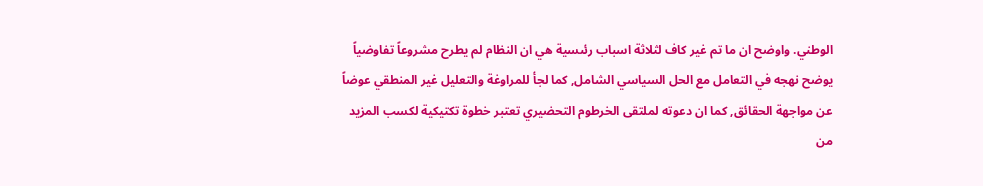الوطني. واوضح ان ما تم غير كاف لثلاثة اسباب رئىسية هي ان النظام لم يطرح مشروعاً تفاوضياً يوضح نهجه في التعامل مع الحل السياسي الشامل, كما لجأ للمراوغة والتعليل غير المنطقي عوضاً عن مواجهة الحقائق, كما ان دعوته لملتقى الخرطوم التحضيري تعتبر خطوة تكتيكية لكسب المزيد من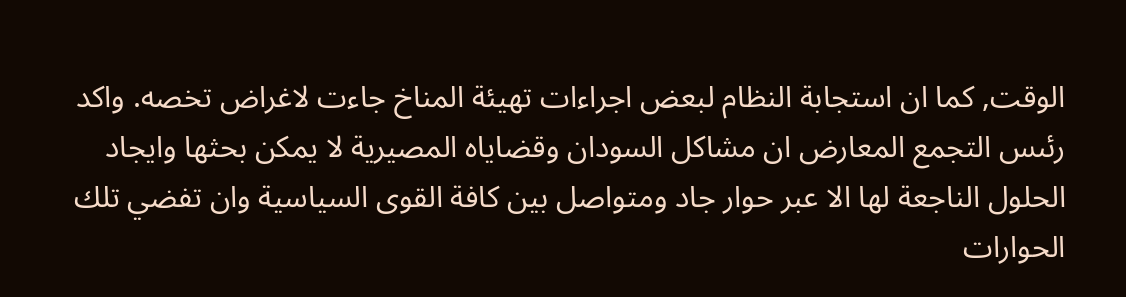الوقت, كما ان استجابة النظام لبعض اجراءات تهيئة المناخ جاءت لاغراض تخصه. واكد رئىس التجمع المعارض ان مشاكل السودان وقضاياه المصيرية لا يمكن بحثها وايجاد الحلول الناجعة لها الا عبر حوار جاد ومتواصل بين كافة القوى السياسية وان تفضي تلك الحوارات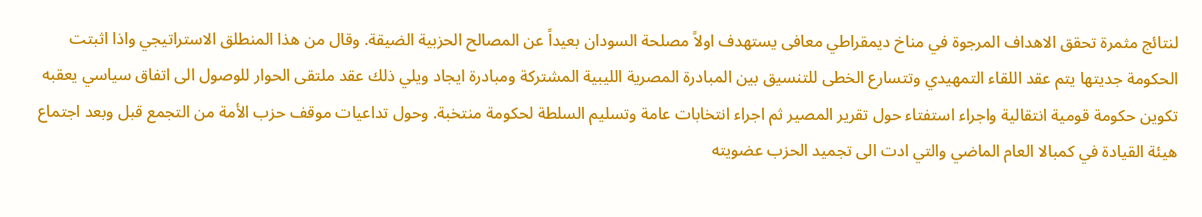لنتائج مثمرة تحقق الاهداف المرجوة في مناخ ديمقراطي معافى يستهدف اولاً مصلحة السودان بعيداً عن المصالح الحزبية الضيقة. وقال من هذا المنطلق الاستراتيجي واذا اثبتت الحكومة جديتها يتم عقد اللقاء التمهيدي وتتسارع الخطى للتنسيق بين المبادرة المصرية الليبية المشتركة ومبادرة ايجاد ويلي ذلك عقد ملتقى الحوار للوصول الى اتفاق سياسي يعقبه تكوين حكومة قومية انتقالية واجراء استفتاء حول تقرير المصير ثم اجراء انتخابات عامة وتسليم السلطة لحكومة منتخبة. وحول تداعيات موقف حزب الأمة من التجمع قبل وبعد اجتماع هيئة القيادة في كمبالا العام الماضي والتي ادت الى تجميد الحزب عضويته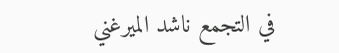في التجمع ناشد الميرغني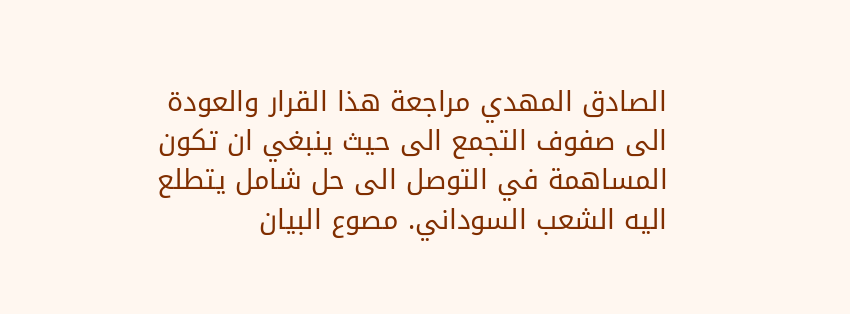الصادق المهدي مراجعة هذا القرار والعودة الى صفوف التجمع الى حيث ينبغي ان تكون المساهمة في التوصل الى حل شامل يتطلع اليه الشعب السوداني. مصوع البيان